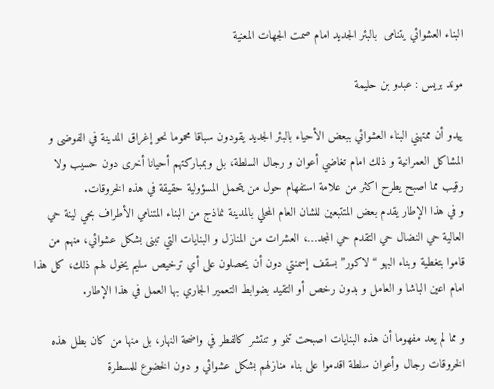البناء العشوائي يتنامى  بالبئر الجديد امام صمت الجهات المعنية

موند بريس : عبدو بن حليمة

ييدو أن ممتهني البناء العشوائي ببعض الأحياء بالبئر الجديد يقودون سباقا محموما نحو إغراق المدينة في الفوضى و المشاكل العمرانية و ذلك امام تغاضي أعوان و رجال السلطة، بل وبمباركتهم أحيانا أخرى دون حسيب ولا رقيب مما اصبح يطرح اكثر من علامة استفهام حول من يتحمل المسؤولية حقيقة في هذه الخروقات.
و في هذا الإطار يقدم بعض المتتبعين للشان العام المحلي بالمدينة نماذج من البناء المتنامي الأطراف بحي لينة حي العالية حي النضال حي التقدم حي المجد…، العشرات من المنازل و البنايات التي تبنى بشكل عشوائي، منهم من قاموا بتغطية وبناء البهو “لاكور” بسقف إسمنتي دون أن يحصلون على أي ترخيص سليم يخول لهم ذلك، كل هذا امام اعين الباشا و العامل و بدون رخص أو التقيد بضوابط التعمير الجاري بها العمل في هذا الإطار.

و مما لم يعد مفهوما أن هذه البنايات اصبحت تنمو و تنتشر كالفطر في واضحة النهار، بل منها من كان بطل هذه الخروقات رجال وأعوان سلطة اقدموا على بناء منازلهم بشكل عشوائي و دون الخضوع للمسطرة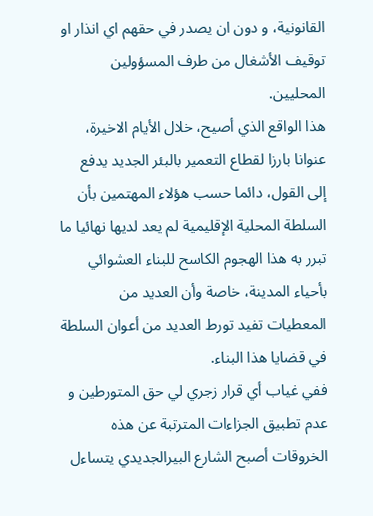القانونية، و دون ان يصدر في حقهم اي انذار او توقيف الأشغال من طرف المسؤولين المحليين.
هذا الواقع الذي أصيح، خلال الأيام الاخيرة، عنوانا بارزا لقطاع التعمير بالبئر الجديد يدفع إلى القول، دائما حسب هؤلاء المهتمين بأن السلطة المحلية الإقليمية لم يعد لديها نهائيا ما تبرر به هذا الهجوم الكاسح للبناء العشوائي بأحياء المدينة، خاصة وأن العديد من المعطيات تفيد تورط العديد من أعوان السلطة في قضايا هذا البناء.
ففي غياب أي قرار زجري لي حق المتورطين و عدم تطبيق الجزاءات المترتبة عن هذه الخروقات أصبح الشارع البيرالجديدي يتساءل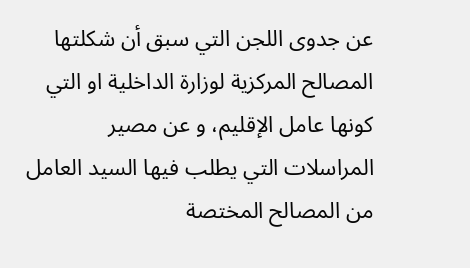عن جدوى اللجن التي سبق أن شكلتها المصالح المركزية لوزارة الداخلية او التي كونها عامل الإقليم، و عن مصير المراسلات التي يطلب فيها السيد العامل من المصالح المختصة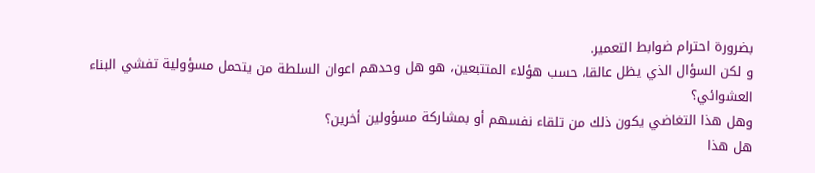بضرورة احترام ضوابط التعمير.
و لكن السؤال الذي يظل عالقا، حسب هؤلاء المتتبعين، هو هل وحدهم اعوان السلطة من يتحمل مسؤولية تفشي البناء العشوائي؟
وهل هذا التغاضي يكون ذلك من تلقاء نفسهم أو بمشاركة مسؤولين أخرين؟
هل هذا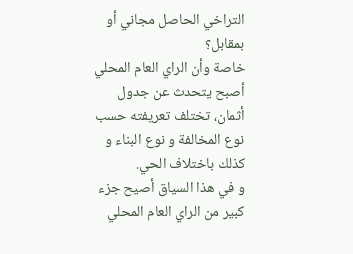التراخي الحاصل مجاني أو بمقابل؟
خاصة وأن الراي العام المحلي أصبح يتحدث عن جدول أثمان، تختلف تعريفته حسب نوع المخالفة و نوع البناء و كذلك باختلاف الحي.
و في هذا السياق أصيح جزء كبير من الراي العام المحلي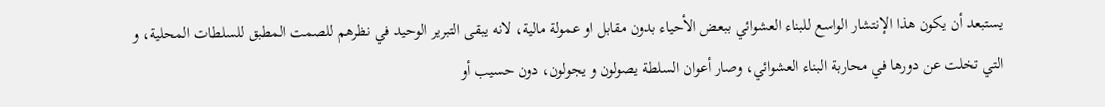يستبعد أن يكون هذا الإنتشار الواسع للبناء العشوائي ببعض الأحياء بدون مقابل او عمولة مالية، لانه يبقى التبرير الوحيد في نظرهم للصمت المطبق للسلطات المحلية، و التي تخلت عن دورها في محاربة البناء العشوائي، وصار أعوان السلطة يصولون و يجولون، دون حسيب أو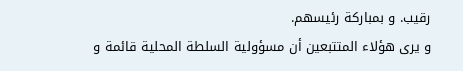رقيب. و بمباركة رئيسهم.
و يرى هؤلاء المتتبعين أن مسؤولية السلطة المحلية قائمة و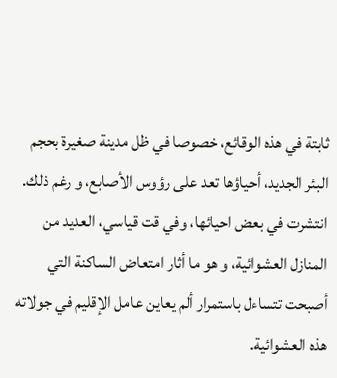ثابتة في هذه الوقائع، خصوصا في ظل مدينة صغيرة بحجم البئر الجديد، أحياؤها تعد على رؤوس الأصابع، و رغم ذلك. انتشرت في بعض احيائها، وفي قت قياسي، العديد من المنازل العشوائية، و هو ما أثار امتعاض الساكنة التي أصبحت تتساءل باستمرار ألم يعاين عامل الإقليم في جولاته هذه العشوائية.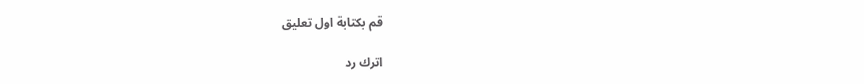قم بكتابة اول تعليق

اترك رد